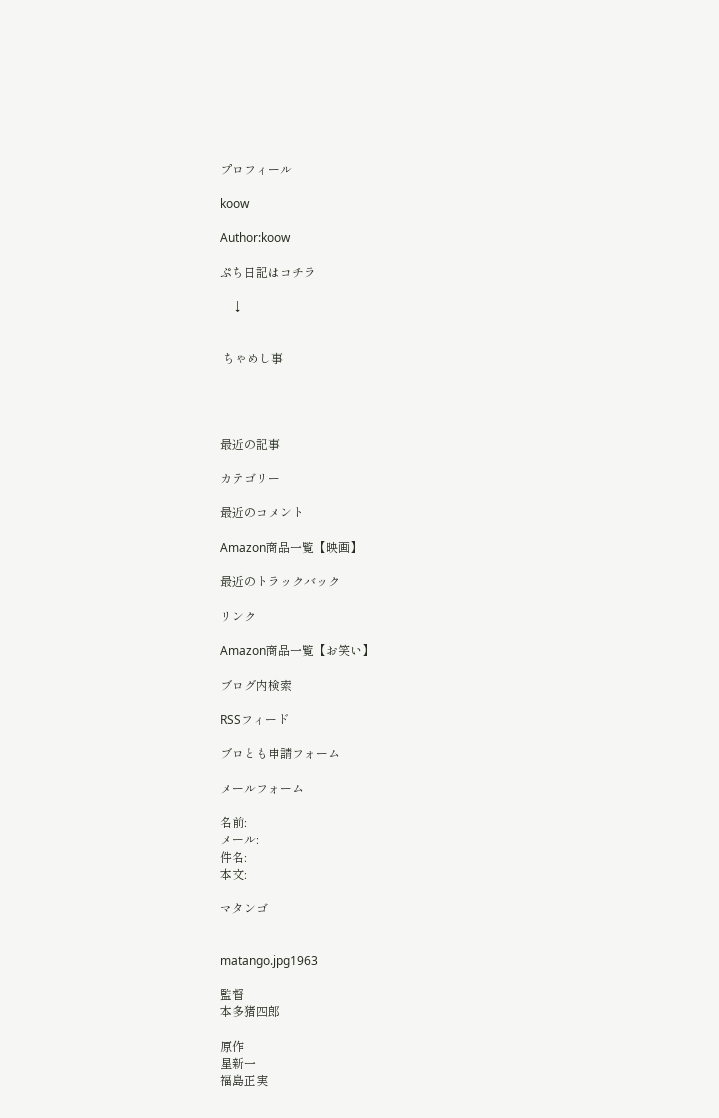プロフィール

koow

Author:koow

ぷち日記はコチラ

    ↓


 ちゃめし事




最近の記事

カテゴリー

最近のコメント

Amazon商品一覧【映画】

最近のトラックバック

リンク

Amazon商品一覧【お笑い】

ブログ内検索

RSSフィード

ブロとも申請フォーム

メールフォーム

名前:
メール:
件名:
本文:

マタンゴ


matango.jpg1963

監督
本多猪四郎

原作
星新一
福島正実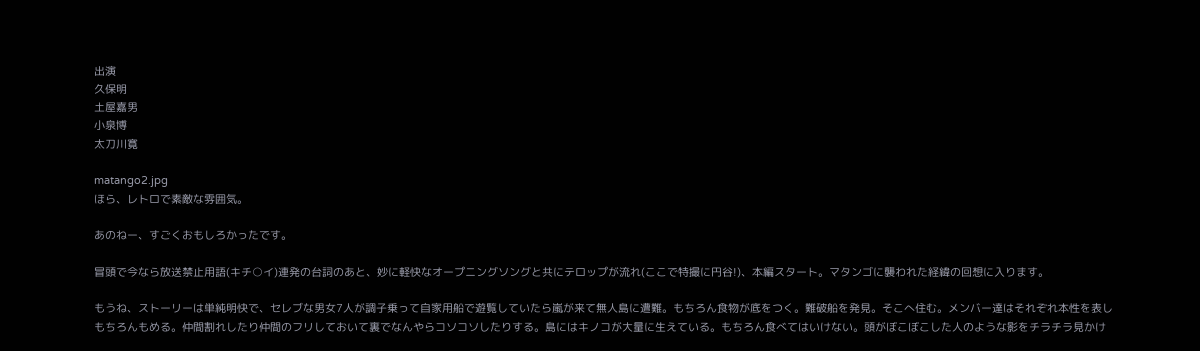出演
久保明
土屋嘉男
小泉博
太刀川寛

matango2.jpg
ほら、レトロで素敵な雰囲気。

あのねー、すごくおもしろかったです。

冒頭で今なら放送禁止用語(キチ○イ)連発の台詞のあと、妙に軽快なオープニングソングと共にテロップが流れ(ここで特撮に円谷!)、本編スタート。マタンゴに襲われた経緯の回想に入ります。

もうね、ストーリーは単純明快で、セレブな男女7人が調子乗って自家用船で遊覧していたら嵐が来て無人島に遭難。もちろん食物が底をつく。難破船を発見。そこへ住む。メンバー達はそれぞれ本性を表しもちろんもめる。仲間割れしたり仲間のフリしておいて裏でなんやらコソコソしたりする。島にはキノコが大量に生えている。もちろん食べてはいけない。頭がぼこぼこした人のような影をチラチラ見かけ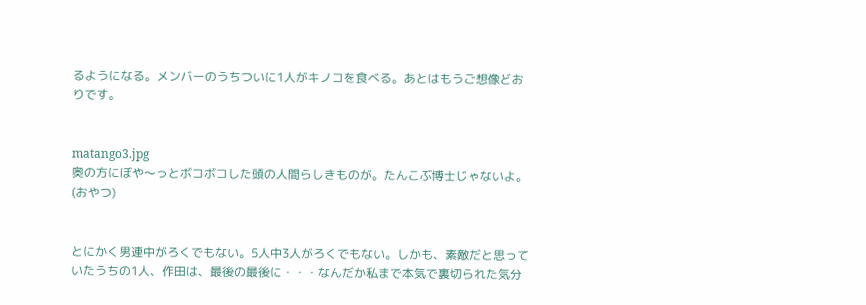るようになる。メンバーのうちついに1人がキノコを食べる。あとはもうご想像どおりです。


matango3.jpg
奥の方にぼや〜っとボコボコした頭の人間らしきものが。たんこぶ博士じゃないよ。(おやつ)


とにかく男連中がろくでもない。5人中3人がろくでもない。しかも、素敵だと思っていたうちの1人、作田は、最後の最後に・・・なんだか私まで本気で裏切られた気分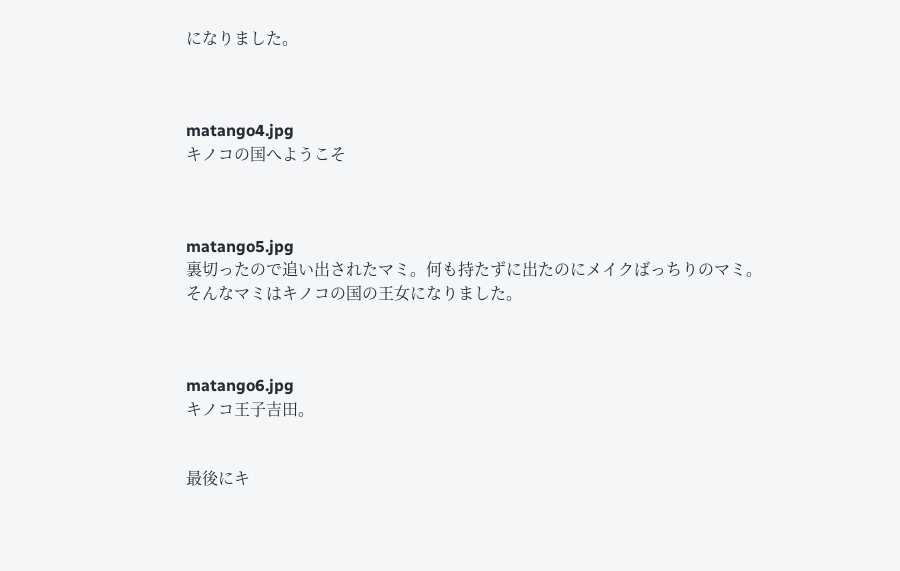になりました。



matango4.jpg
キノコの国へようこそ



matango5.jpg
裏切ったので追い出されたマミ。何も持たずに出たのにメイクばっちりのマミ。
そんなマミはキノコの国の王女になりました。



matango6.jpg
キノコ王子吉田。


最後にキ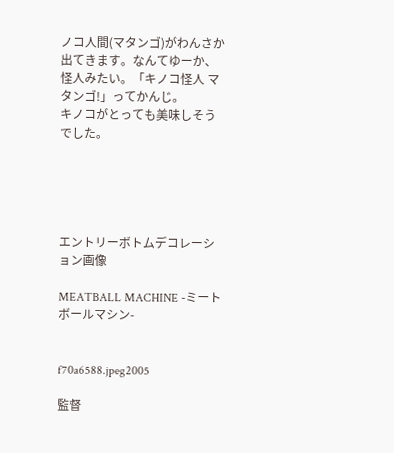ノコ人間(マタンゴ)がわんさか出てきます。なんてゆーか、怪人みたい。「キノコ怪人 マタンゴ!」ってかんじ。
キノコがとっても美味しそうでした。





エントリーボトムデコレーション画像

MEATBALL MACHINE -ミートボールマシン-


f70a6588.jpeg2005

監督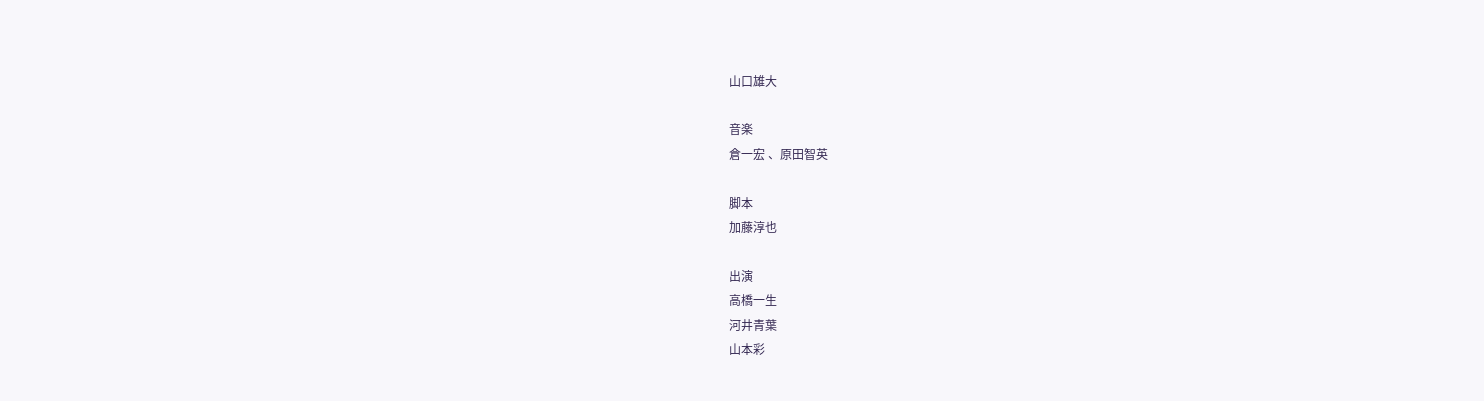山口雄大

音楽
倉一宏 、原田智英

脚本
加藤淳也

出演
高橋一生
河井青葉
山本彩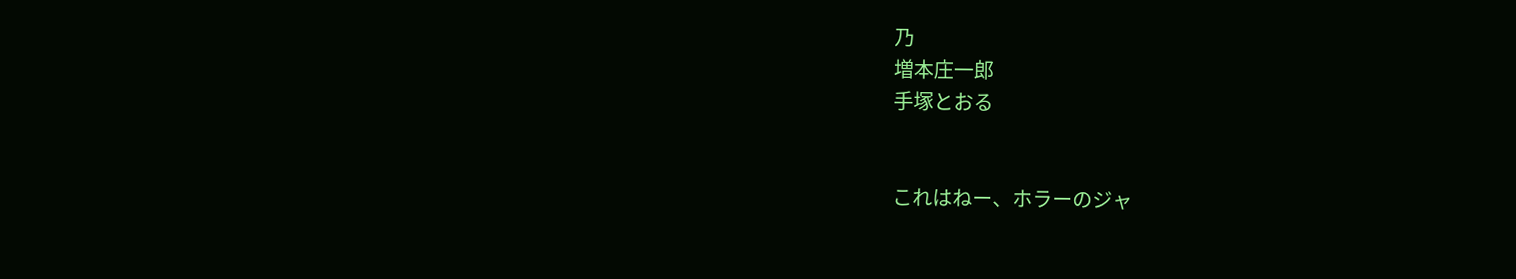乃
増本庄一郎
手塚とおる


これはねー、ホラーのジャ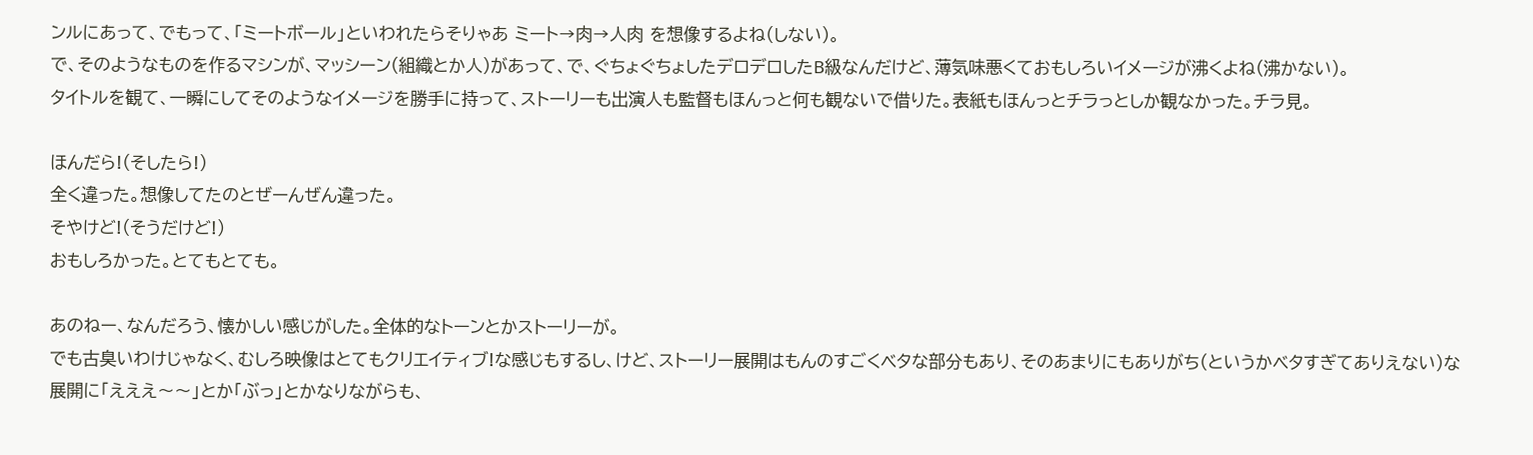ンルにあって、でもって、「ミートボール」といわれたらそりゃあ ミート→肉→人肉 を想像するよね(しない)。
で、そのようなものを作るマシンが、マッシーン(組織とか人)があって、で、ぐちょぐちょしたデロデロしたB級なんだけど、薄気味悪くておもしろいイメージが沸くよね(沸かない)。
タイトルを観て、一瞬にしてそのようなイメージを勝手に持って、ストーリーも出演人も監督もほんっと何も観ないで借りた。表紙もほんっとチラっとしか観なかった。チラ見。

ほんだら!(そしたら!)
全く違った。想像してたのとぜーんぜん違った。
そやけど!(そうだけど!)
おもしろかった。とてもとても。

あのねー、なんだろう、懐かしい感じがした。全体的なトーンとかストーリーが。
でも古臭いわけじゃなく、むしろ映像はとてもクリエイティブ!な感じもするし、けど、ストーリー展開はもんのすごくベタな部分もあり、そのあまりにもありがち(というかベタすぎてありえない)な展開に「えええ〜〜」とか「ぶっ」とかなりながらも、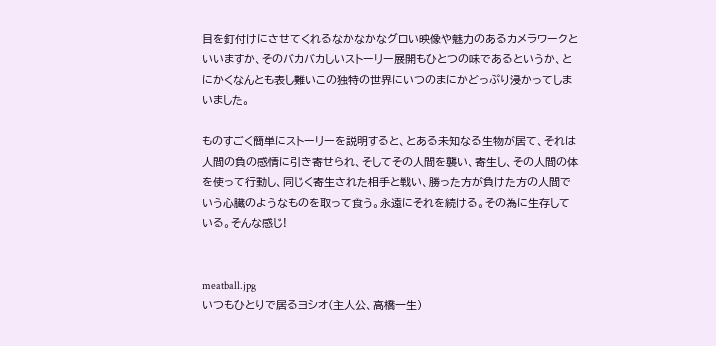目を釘付けにさせてくれるなかなかなグロい映像や魅力のあるカメラワークといいますか、そのバカバカしいストーリー展開もひとつの味であるというか、とにかくなんとも表し難いこの独特の世界にいつのまにかどっぷり浸かってしまいました。

ものすごく簡単にストーリーを説明すると、とある未知なる生物が居て、それは人間の負の感情に引き寄せられ、そしてその人間を襲い、寄生し、その人間の体を使って行動し、同じく寄生された相手と戦い、勝った方が負けた方の人間でいう心臓のようなものを取って食う。永遠にそれを続ける。その為に生存している。そんな感じ!


meatball.jpg
いつもひとりで居るヨシオ(主人公、高橋一生)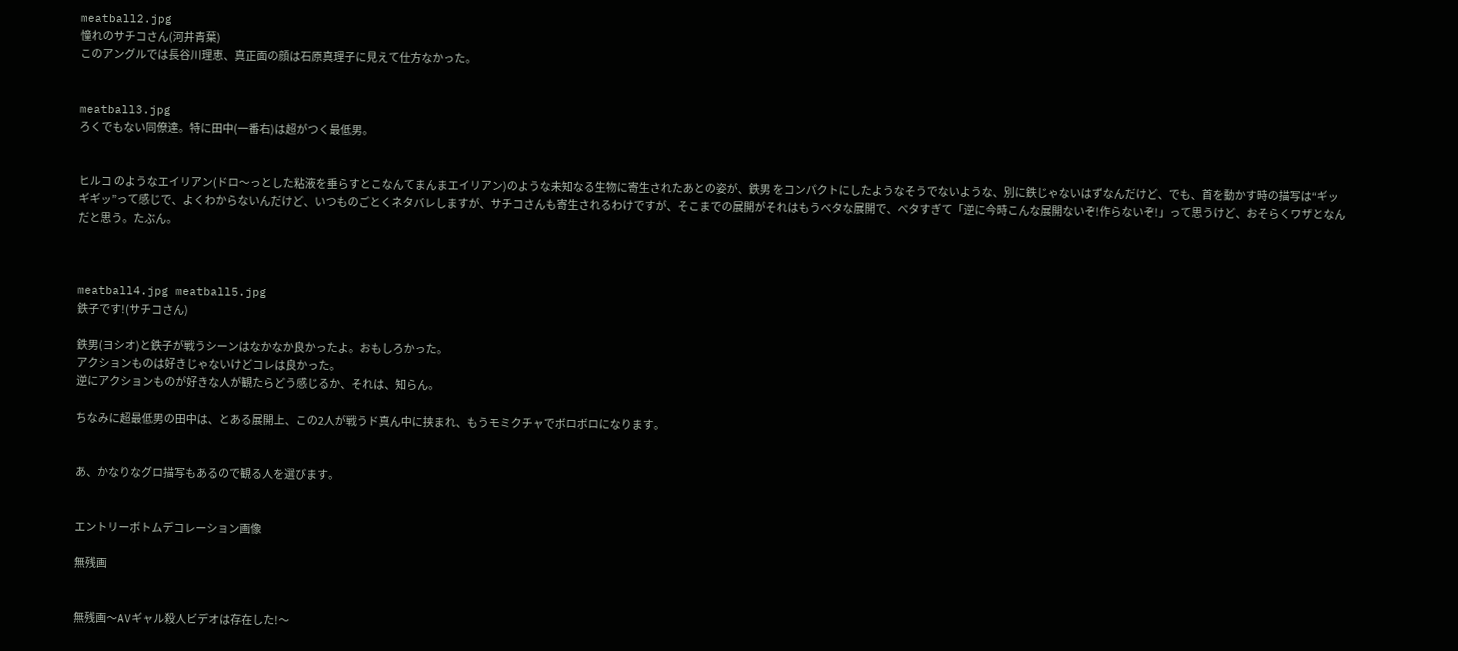meatball2.jpg
憧れのサチコさん(河井青葉)
このアングルでは長谷川理恵、真正面の顔は石原真理子に見えて仕方なかった。


meatball3.jpg
ろくでもない同僚達。特に田中(一番右)は超がつく最低男。


ヒルコ のようなエイリアン(ドロ〜っとした粘液を垂らすとこなんてまんまエイリアン)のような未知なる生物に寄生されたあとの姿が、鉄男 をコンパクトにしたようなそうでないような、別に鉄じゃないはずなんだけど、でも、首を動かす時の描写は“ギッ ギギッ”って感じで、よくわからないんだけど、いつものごとくネタバレしますが、サチコさんも寄生されるわけですが、そこまでの展開がそれはもうベタな展開で、ベタすぎて「逆に今時こんな展開ないぞ!作らないぞ!」って思うけど、おそらくワザとなんだと思う。たぶん。



meatball4.jpg meatball5.jpg
鉄子です!(サチコさん)

鉄男(ヨシオ)と鉄子が戦うシーンはなかなか良かったよ。おもしろかった。
アクションものは好きじゃないけどコレは良かった。
逆にアクションものが好きな人が観たらどう感じるか、それは、知らん。

ちなみに超最低男の田中は、とある展開上、この2人が戦うド真ん中に挟まれ、もうモミクチャでボロボロになります。


あ、かなりなグロ描写もあるので観る人を選びます。


エントリーボトムデコレーション画像

無残画


無残画〜AVギャル殺人ビデオは存在した!〜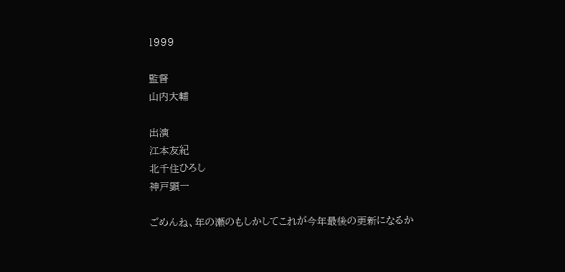1999

監督
山内大輔

出演
江本友紀
北千住ひろし
神戸顕一

ごめんね、年の瀬のもしかしてこれが今年最後の更新になるか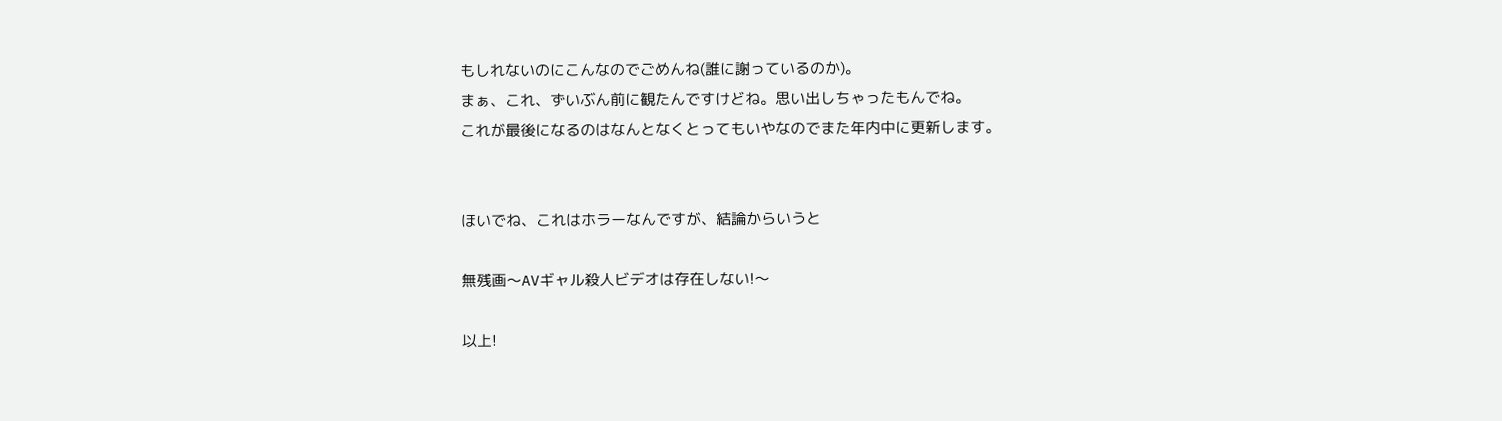もしれないのにこんなのでごめんね(誰に謝っているのか)。
まぁ、これ、ずいぶん前に観たんですけどね。思い出しちゃったもんでね。
これが最後になるのはなんとなくとってもいやなのでまた年内中に更新します。


ほいでね、これはホラーなんですが、結論からいうと

無残画〜AVギャル殺人ビデオは存在しない!〜

以上!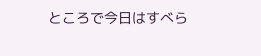ところで今日はすべら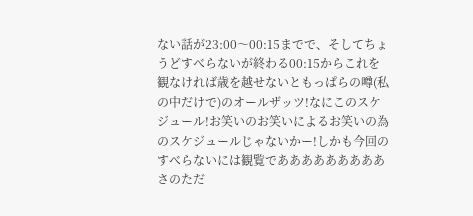ない話が23:00〜00:15までで、そしてちょうどすべらないが終わる00:15からこれを観なければ歳を越せないともっぱらの噂(私の中だけで)のオールザッツ!なにこのスケジュール!お笑いのお笑いによるお笑いの為のスケジュールじゃないかー!しかも今回のすべらないには観覧であああああああああさのただ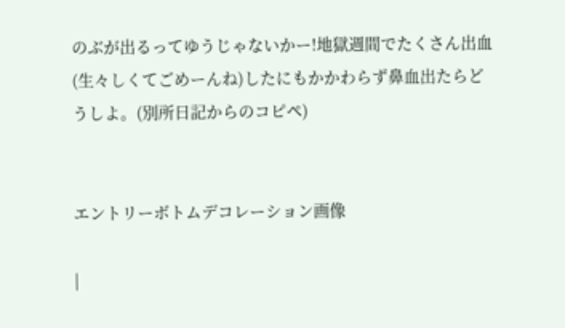のぶが出るってゆうじゃないかー!地獄週間でたくさん出血(生々しくてごめーんね)したにもかかわらず鼻血出たらどうしよ。(別所日記からのコピペ)


エントリーボトムデコレーション画像

|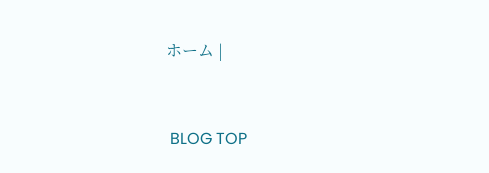ホーム |


 BLOG TOP